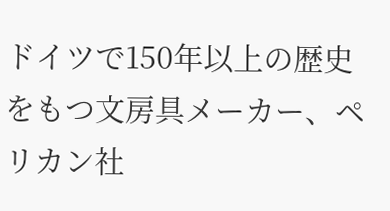ドイツで150年以上の歴史をもつ文房具メーカー、ペリカン社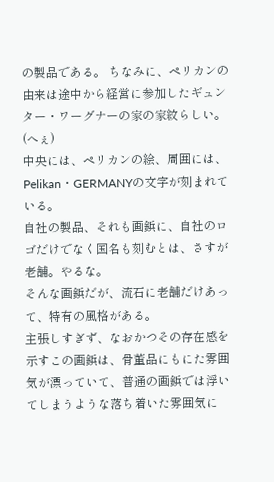の製品である。 ちなみに、ペリカンの由来は途中から経営に参加したギュンター・ワーグナーの家の家紋らしい。(へぇ)
中央には、ペリカンの絵、周囲には、Pelikan・GERMANYの文字が刻まれている。
自社の製品、それも画鋲に、自社のロゴだけでなく国名も刻むとは、さすが老舗。やるな。
そんな画鋲だが、流石に老舗だけあって、特有の風格がある。
主張しすぎず、なおかつその存在感を示すこの画鋲は、骨董品にもにた雰囲気が漂っていて、普通の画鋲では浮いてしまうような落ち着いた雰囲気に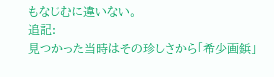もなじむに違いない。
追記:
見つかった当時はその珍しさから「希少画鋲」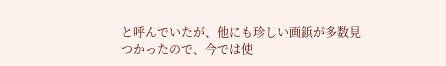と呼んでいたが、他にも珍しい画鋲が多数見つかったので、今では使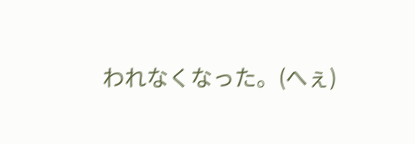われなくなった。(へぇ)